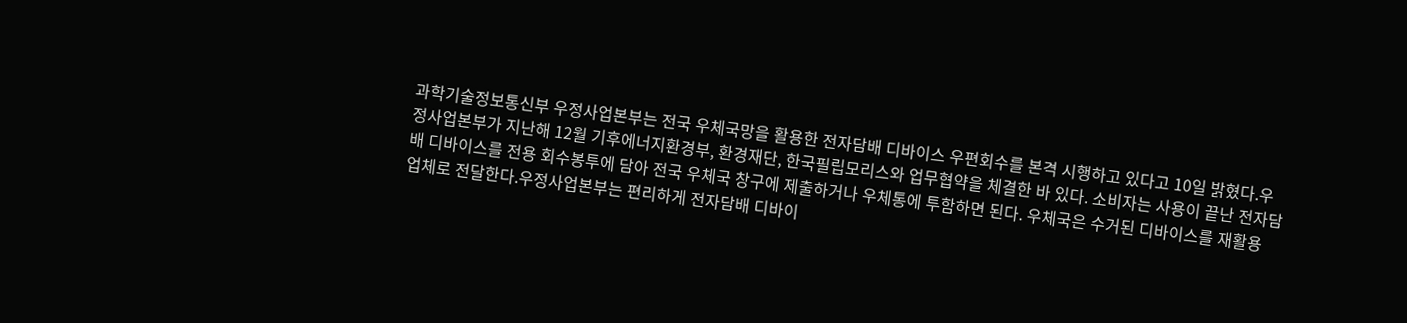과학기술정보통신부 우정사업본부는 전국 우체국망을 활용한 전자담배 디바이스 우편회수를 본격 시행하고 있다고 10일 밝혔다.우정사업본부가 지난해 12월 기후에너지환경부, 환경재단, 한국필립모리스와 업무협약을 체결한 바 있다. 소비자는 사용이 끝난 전자담배 디바이스를 전용 회수봉투에 담아 전국 우체국 창구에 제출하거나 우체통에 투함하면 된다. 우체국은 수거된 디바이스를 재활용 업체로 전달한다.우정사업본부는 편리하게 전자담배 디바이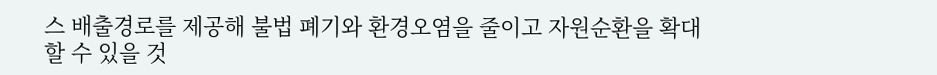스 배출경로를 제공해 불법 폐기와 환경오염을 줄이고 자원순환을 확대할 수 있을 것